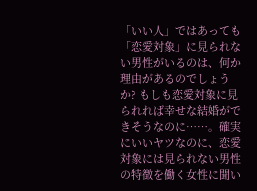「いい人」ではあっても「恋愛対象」に見られない男性がいるのは、何か理由があるのでしょうか? もしも恋愛対象に見られれば幸せな結婚ができそうなのに……。確実にいいヤツなのに、恋愛対象には見られない男性の特徴を働く女性に聞い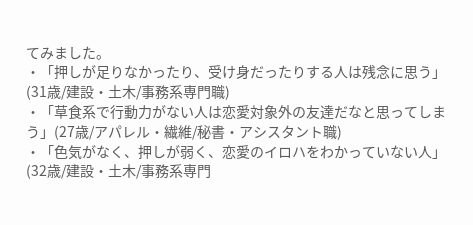てみました。
・「押しが足りなかったり、受け身だったりする人は残念に思う」(31歳/建設・土木/事務系専門職)
・「草食系で行動力がない人は恋愛対象外の友達だなと思ってしまう」(27歳/アパレル・繊維/秘書・アシスタント職)
・「色気がなく、押しが弱く、恋愛のイロハをわかっていない人」(32歳/建設・土木/事務系専門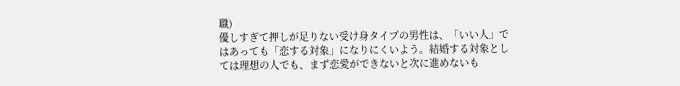職)
優しすぎて押しが足りない受け身タイプの男性は、「いい人」ではあっても「恋する対象」になりにくいよう。結婚する対象としては理想の人でも、まず恋愛ができないと次に進めないも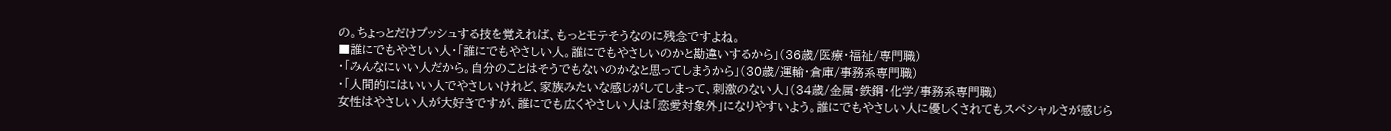の。ちょっとだけプッシュする技を覚えれば、もっとモテそうなのに残念ですよね。
■誰にでもやさしい人・「誰にでもやさしい人。誰にでもやさしいのかと勘違いするから」(36歳/医療・福祉/専門職)
・「みんなにいい人だから。自分のことはそうでもないのかなと思ってしまうから」(30歳/運輸・倉庫/事務系専門職)
・「人間的にはいい人でやさしいけれど、家族みたいな感じがしてしまって、刺激のない人」(34歳/金属・鉄鋼・化学/事務系専門職)
女性はやさしい人が大好きですが、誰にでも広くやさしい人は「恋愛対象外」になりやすいよう。誰にでもやさしい人に優しくされてもスペシャルさが感じら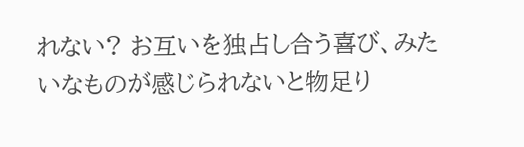れない? お互いを独占し合う喜び、みたいなものが感じられないと物足り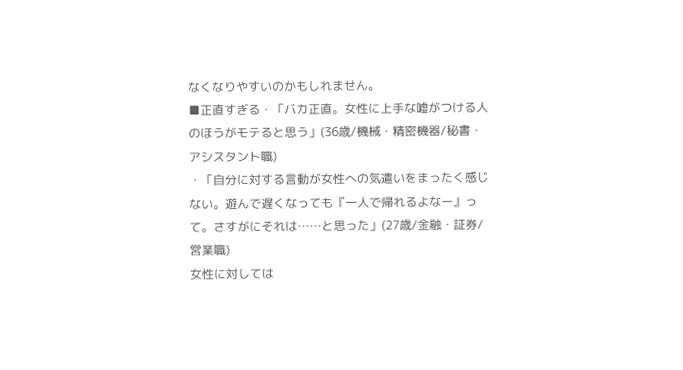なくなりやすいのかもしれません。
■正直すぎる・「バカ正直。女性に上手な嘘がつける人のほうがモテると思う」(36歳/機械・精密機器/秘書・アシスタント職)
・「自分に対する言動が女性への気遣いをまったく感じない。遊んで遅くなっても『一人で帰れるよなー』って。さすがにそれは……と思った」(27歳/金融・証券/営業職)
女性に対しては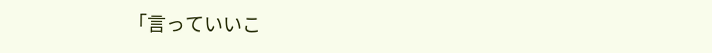「言っていいこ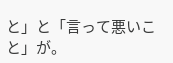と」と「言って悪いこと」が。